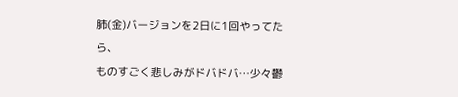肺(金)バージョンを2日に1回やってたら、
ものすごく悲しみがドバドバ…少々鬱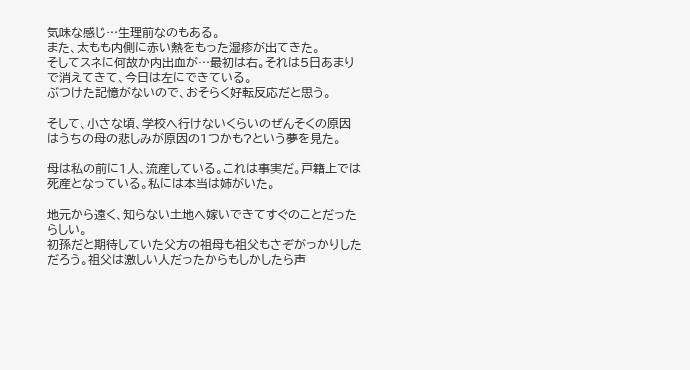気味な感じ…生理前なのもある。
また、太もも内側に赤い熱をもった湿疹が出てきた。
そしてスネに何故か内出血が…最初は右。それは5日あまりで消えてきて、今日は左にできている。
ぶつけた記憶がないので、おそらく好転反応だと思う。

そして、小さな頃、学校へ行けないくらいのぜんそくの原因はうちの母の悲しみが原因の1つかも?という夢を見た。

母は私の前に1人、流産している。これは事実だ。戸籍上では死産となっている。私には本当は姉がいた。

地元から遠く、知らない土地へ嫁いできてすぐのことだったらしい。
初孫だと期待していた父方の祖母も祖父もさぞがっかりしただろう。祖父は激しい人だったからもしかしたら声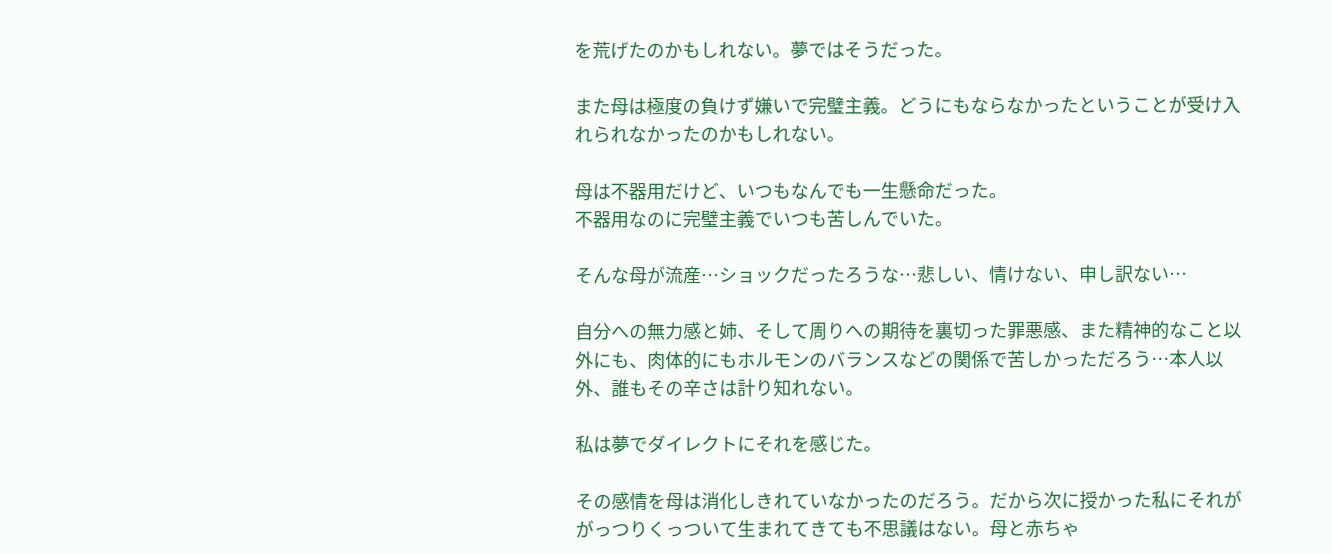を荒げたのかもしれない。夢ではそうだった。

また母は極度の負けず嫌いで完璧主義。どうにもならなかったということが受け入れられなかったのかもしれない。

母は不器用だけど、いつもなんでも一生懸命だった。
不器用なのに完璧主義でいつも苦しんでいた。

そんな母が流産…ショックだったろうな…悲しい、情けない、申し訳ない…

自分への無力感と姉、そして周りへの期待を裏切った罪悪感、また精神的なこと以外にも、肉体的にもホルモンのバランスなどの関係で苦しかっただろう…本人以外、誰もその辛さは計り知れない。

私は夢でダイレクトにそれを感じた。

その感情を母は消化しきれていなかったのだろう。だから次に授かった私にそれががっつりくっついて生まれてきても不思議はない。母と赤ちゃ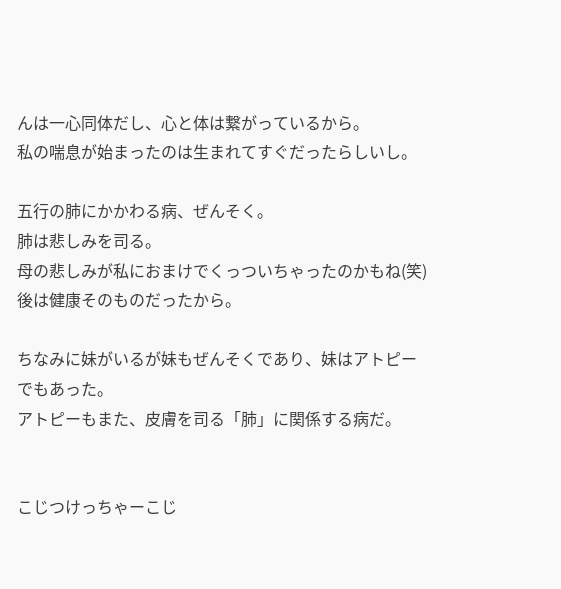んは一心同体だし、心と体は繋がっているから。
私の喘息が始まったのは生まれてすぐだったらしいし。

五行の肺にかかわる病、ぜんそく。
肺は悲しみを司る。
母の悲しみが私におまけでくっついちゃったのかもね(笑)後は健康そのものだったから。

ちなみに妹がいるが妹もぜんそくであり、妹はアトピーでもあった。
アトピーもまた、皮膚を司る「肺」に関係する病だ。


こじつけっちゃーこじ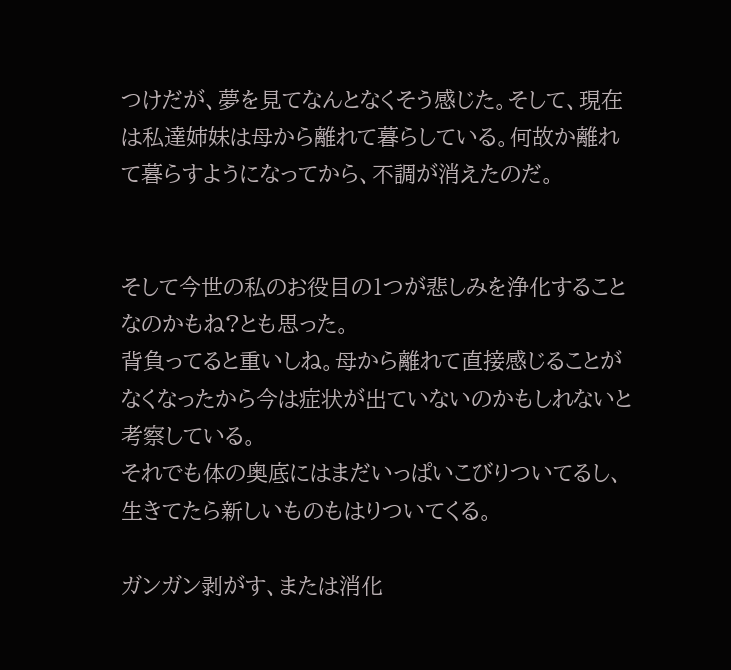つけだが、夢を見てなんとなくそう感じた。そして、現在は私達姉妹は母から離れて暮らしている。何故か離れて暮らすようになってから、不調が消えたのだ。


そして今世の私のお役目の1つが悲しみを浄化することなのかもね?とも思った。
背負ってると重いしね。母から離れて直接感じることがなくなったから今は症状が出ていないのかもしれないと考察している。
それでも体の奥底にはまだいっぱいこびりついてるし、生きてたら新しいものもはりついてくる。

ガンガン剥がす、または消化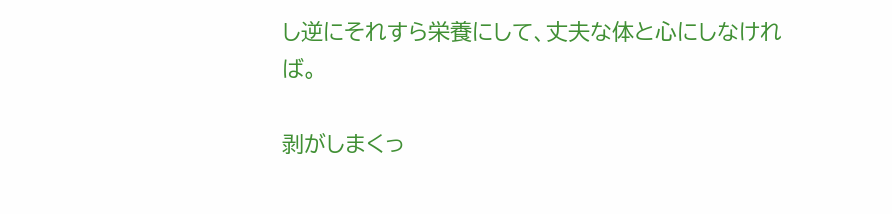し逆にそれすら栄養にして、丈夫な体と心にしなければ。

剥がしまくっ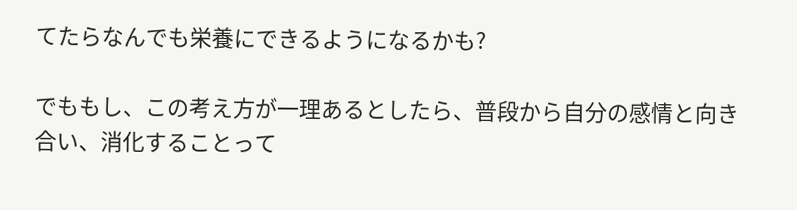てたらなんでも栄養にできるようになるかも?

でももし、この考え方が一理あるとしたら、普段から自分の感情と向き合い、消化することって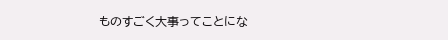ものすごく大事ってことにな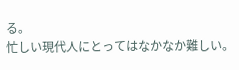る。
忙しい現代人にとってはなかなか難しい。